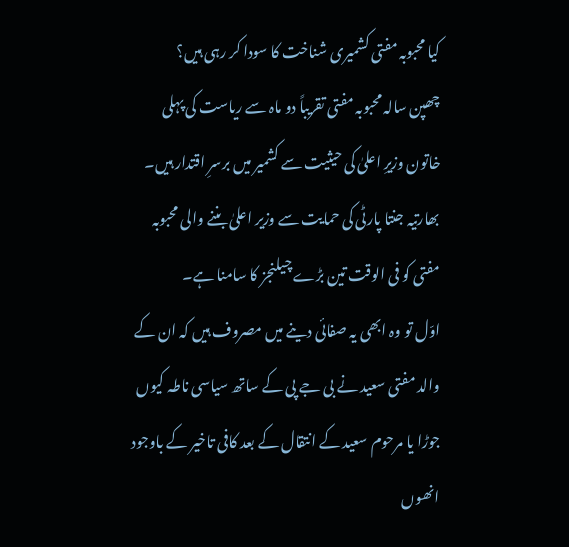کیا محبوبہ مفتی کشمیری شناخت کا سودا کر رہی ہیں؟
چھپن سالہ محبوبہ مفتی تقریباً دو ماہ سے ریاست کی پہلی خاتون وزیرِ اعلیٰ کی حیثیت سے کشمیر میں برسرِ اقتدار ہیں۔ بھارتیہ جنتا پارٹی کی حمایت سے وزیر اعلیٰ بننے والی محبوبہ مفتی کو فی الوقت تین بڑے چیلنجز کا سامنا ہے۔
اوّل تو وہ ابھی یہ صفائی دینے میں مصروف ہیں کہ ان کے والد مفتی سعید نے بی جے پی کے ساتھ سیاسی ناطہ کیوں جوڑا یا مرحوم سعید کے انتقال کے بعد کافی تاخیر کے باوجود انھوں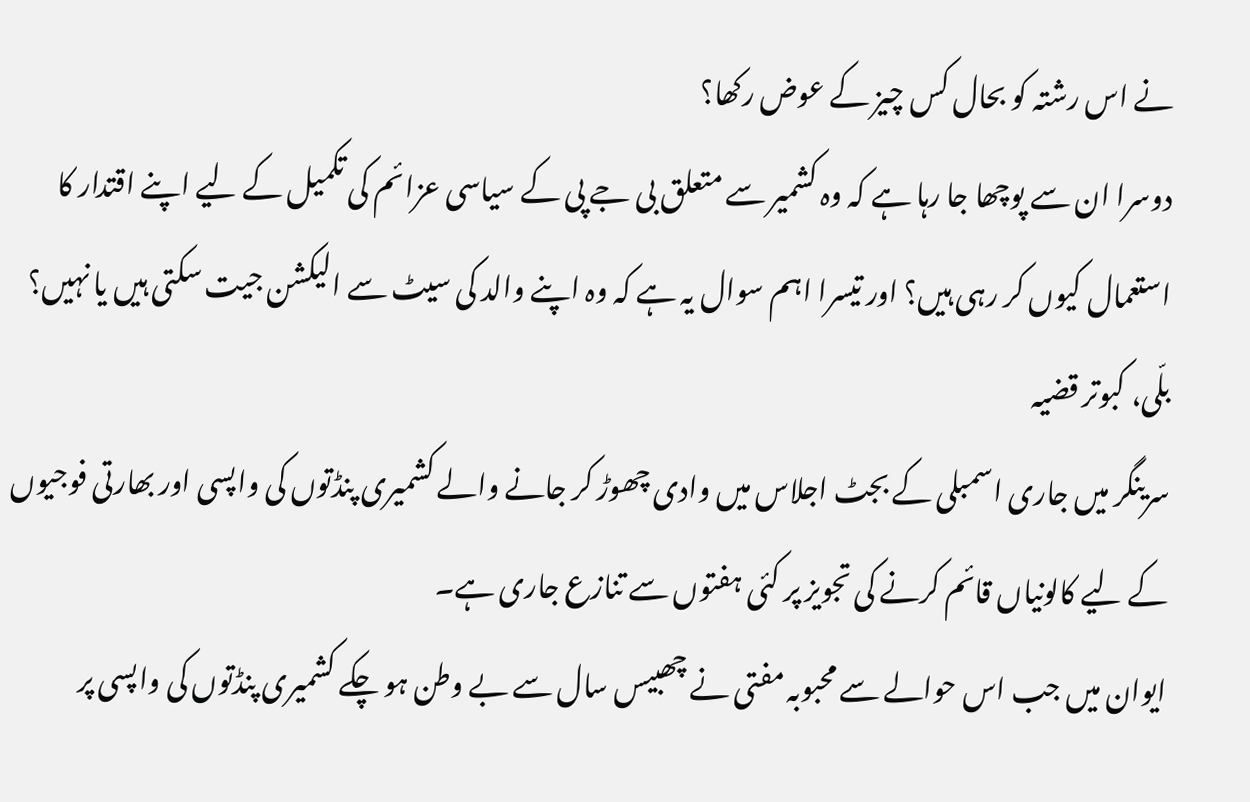نے اس رشتہ کو بحال کس چیز کے عوض رکھا؟
دوسرا ان سے پوچھا جا رہا ہے کہ وہ کشمیر سے متعلق بی جے پی کے سیاسی عزائم کی تکمیل کے لیے اپنے اقتدار کا استعمال کیوں کر رہی ہیں؟ اور تیسرا اہم سوال یہ ہے کہ وہ اپنے والد کی سیٹ سے الیکشن جیت سکتی ہیں یا نہیں؟
بلّی، کبوتر قضیہ
سرینگر میں جاری اسمبلی کے بجٹ اجلاس میں وادی چھوڑ کر جانے والے کشمیری پنڈتوں کی واپسی اور بھارتی فوجیوں کے لیے کالونیاں قائم کرنے کی تجویز پر کئی ہفتوں سے تنازع جاری ہے۔
ایوان میں جب اس حوالے سے محبوبہ مفتی نے چھبیس سال سے بے وطن ہو چکے کشمیری پنڈتوں کی واپسی پر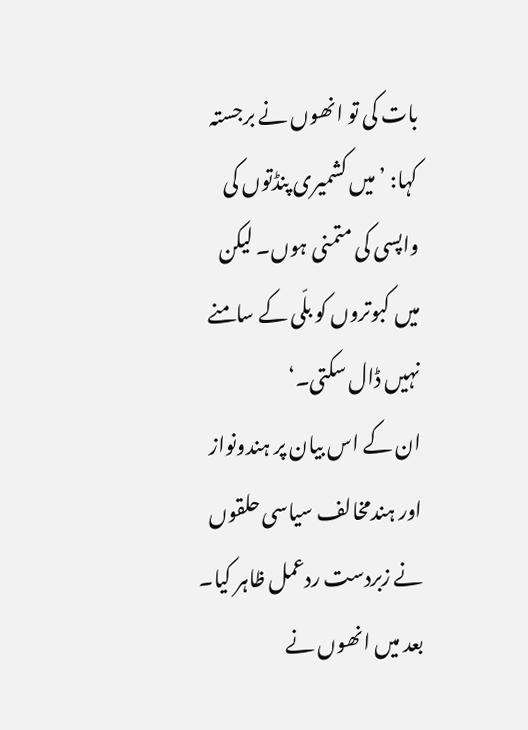بات کی تو انھوں نے برجستہ کہا: ’میں کشمیری پنڈتوں کی واپسی کی متمنی ہوں۔ لیکن میں کبوتروں کو بلّی کے سامنے نہیں ڈال سکتی۔‘
ان کے اس بیان پر ہندونواز اور ہندمخالف سیاسی حلقوں نے زبردست ردعمل ظاہر کیا۔
بعد میں انھوں نے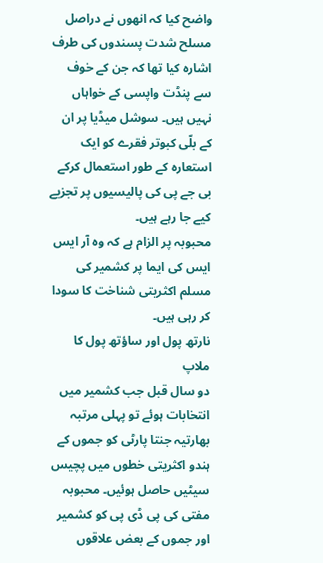واضح کیا کہ انھوں نے دراصل مسلح شدت پسندوں کی طرف اشارہ کیا تھا کہ جن کے خوف سے پنڈت واپسی کے خواہاں نہیں ہیں۔ سوشل میڈیا پر ان کے بلّی کبوتر فقرے کو ایک استعارہ کے طور استعمال کرکے بی جے پی کی پالیسیوں پر تجزیے کیے جا رہے ہیں۔
محبوبہ پر الزام ہے کہ وہ آر ایس ایس کی ایما پر کشمیر کی مسلم اکثریتی شناخت کا سودا کر رہی ہیں۔
نارتھ پول اور ساؤتھ پول کا ملاپ
دو سال قبل جب کشمیر میں انتخابات ہوئے تو پہلی مرتبہ بھارتیہ جنتا پارٹی کو جموں کے ہندو اکثریتی خطوں میں پچیس سیٹیں حاصل ہوئیں۔ محبوبہ مفتی کی پی ڈی پی کو کشمیر اور جموں کے بعض علاقوں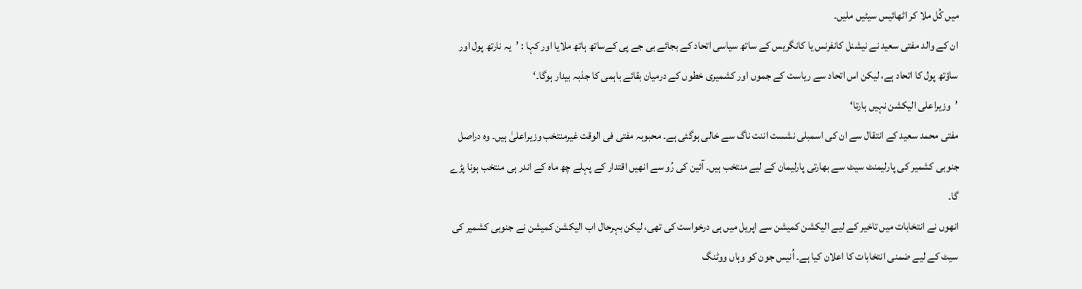میں کُل ملا کر اٹھائیس سیٹیں ملیں۔
ان کے والد مفتی سعید نے نیشنل کانفرنس یا کانگریس کے ساتھ سیاسی اتحاد کے بجائے بی جے پی کےساتھ ہاتھ ملایا اور کہا : ’یہ نارتھ پول اور ساؤتھ پول کا اتحاد ہے، لیکن اس اتحاد سے ریاست کے جموں اور کشمیری خطوں کے درمیان بقائے باہمی کا جذبہ بیدار ہوگا۔‘
’وزیراعلی الیکشن نہیں ہارتا‘
مفتی محمد سعید کے انتقال سے ان کی اسمبلی نشست اننت ناگ سے خالی ہوگئی ہے۔ محبوبہ مفتی فی الوقت غیرمنتخب وزیراعلیٰ ہیں۔ وہ دراصل جنوبی کشمیر کی پارلیمنٹ سیٹ سے بھارتی پارلیمان کے لیے منتخب ہیں۔ آئین کی رُو سے انھیں اقتدار کے پہلے چھ ماہ کے اندر ہی منتخب ہونا پڑے گا۔
انھوں نے انتخابات میں تاخیر کے لیے الیکشن کمیشن سے اپریل میں ہی درخواست کی تھی، لیکن بہرحال اب الیکشن کمیشن نے جنوبی کشمیر کی سیٹ کے لیے ضمنی انتخابات کا اعلان کیا ہے۔ اُنیس جون کو وہاں ووٹنگ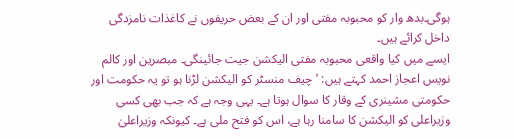ہوگی۔بدھ وار کو محبوبہ مفتی اور ان کے بعض حریفوں نے کاغذات نامزدگی داخل کرائے ہیں۔
ایسے میں کیا واقعی محبوبہ مفتی الیکشن جیت جائینگی۔ مبصرین اور کالم نویس اعجاز احمد کہتے ہیں: ’چیف منسٹر کو الیکشن لڑنا ہو تو یہ حکومت اور حکومتی مشینری کے وقار کا سوال ہوتا ہے۔ یہی وجہ ہے کہ جب بھی کسی وزیراعلی کو الیکشن کا سامنا رہا ہے، اس کو فتح ملی ہے۔ کیونکہ وزیراعلیٰ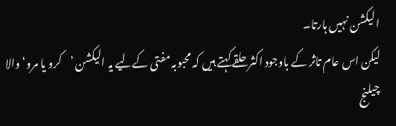الیکشن نہیں ہارتا۔
لیکن اس عام تاثر کے باوجود اکثر حلقے کہتے ہیں کہ محبوبہ مفتی کےلیے یہ الیکشن ’کرو یا مرو‘ والا چیلنج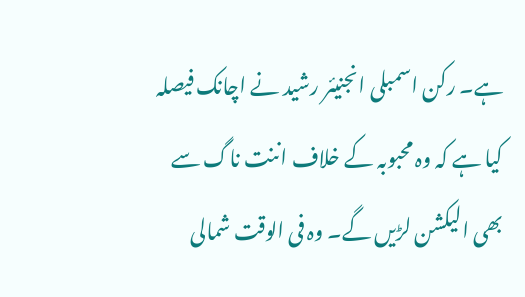ہے۔ رکن اسمبلی انجنیئر رشید نے اچانک فیصلہ کیا ہے کہ وہ محبوبہ کے خلاف اننت ناگ سے بھی الیکشن لڑیں گے۔ وہ فی الوقت شمالی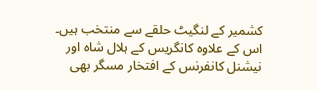کشمیر کے لنگیٹ حلقے سے منتخب ہیں۔ اس کے علاوہ کانگریس کے ہلال شاہ اور نیشنل کانفرنس کے افتخار مسگر بھی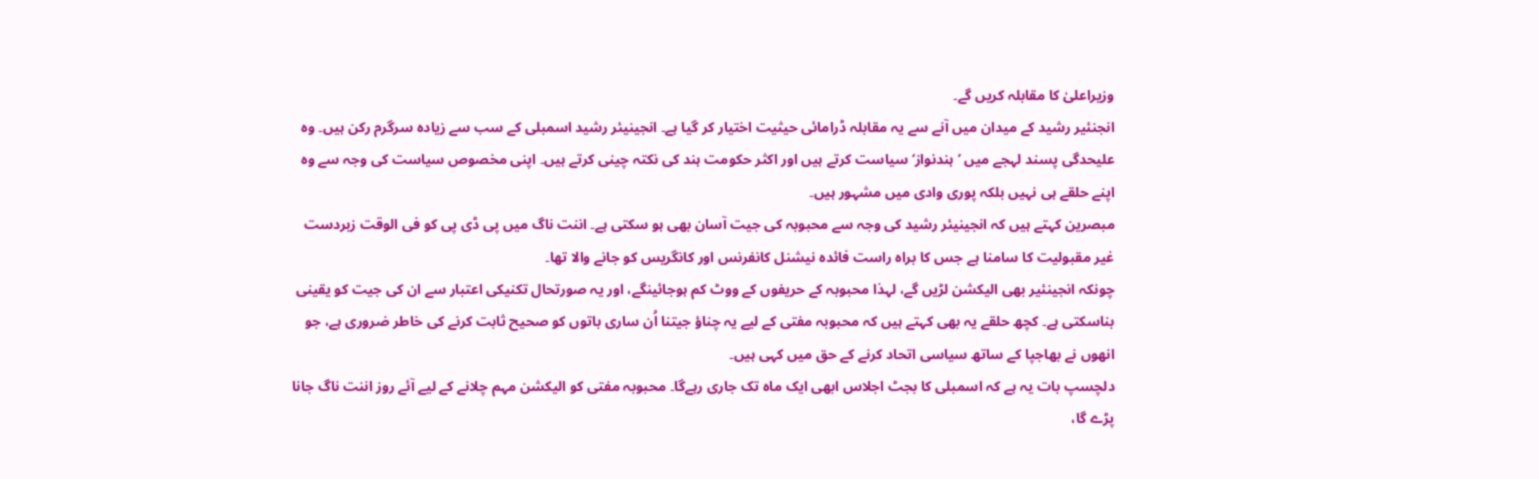وزیراعلیٰ کا مقابلہ کریں گے۔
انجنئیر رشید کے میدان میں آنے سے یہ مقابلہ ڈرامائی حیثیت اختیار کر گیا ہے۔ انجینیئر رشید اسمبلی کے سب سے زیادہ سرگرم رکن ہیں۔ وہ علیحدگی پسند لہجے میں ’ہندنواز‘ سیاست کرتے ہیں اور اکثر حکومت ہند کی نکتہ چینی کرتے ہیں۔ اپنی مخصوص سیاست کی وجہ سے وہ اپنے حلقے ہی نہیں بلکہ پوری وادی میں مشہور ہیں۔
مبصرین کہتے ہیں کہ انجینیئر رشید کی وجہ سے محبوبہ کی جیت آسان بھی ہو سکتی ہے۔ اننت ناگ میں پی ڈی پی کو فی الوقت زبردست غیر مقبولیت کا سامنا ہے جس کا براہ راست فائدہ نیشنل کانفرنس اور کانگریس کو جانے والا تھا۔
چونکہ انجینئیر بھی الیکشن لڑیں گے، لہذا محبوبہ کے حریفوں کے ووٹ کم ہوجائینگے، اور یہ صورتحال تکنیکی اعتبار سے ان کی جیت کو یقینی بناسکتی ہے۔ کچھ حلقے یہ بھی کہتے ہیں کہ محبوبہ مفتی کے لیے یہ چناؤ جیتنا اُن ساری باتوں کو صحیح ثابت کرنے کی خاطر ضروری ہے، جو انھوں نے بھاجپا کے ساتھ سیاسی اتحاد کرنے کے حق میں کہی ہیں۔
دلچسپ بات یہ ہے کہ اسمبلی کا بجٹ اجلاس ابھی ایک ماہ تک جاری رہےگا۔ محبوبہ مفتی کو الیکشن مہم چلانے کے لیے آئے روز اننت ناگ جانا پڑے گا،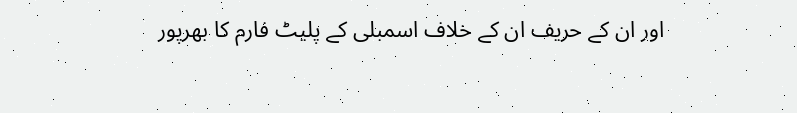اور ان کے حریف ان کے خلاف اسمبلی کے پلیٹ فارم کا بھرپور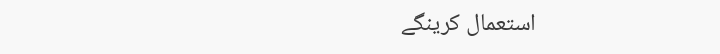استعمال کرینگے